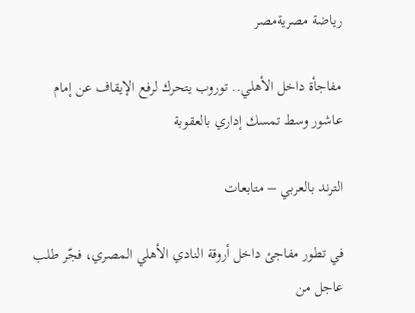رياضة مصريةمصر

مفاجأة داخل الأهلي.. توروب يتحرك لرفع الإيقاف عن إمام عاشور وسط تمسك إداري بالعقوبة

الترند بالعربي – متابعات

في تطور مفاجئ داخل أروقة النادي الأهلي المصري، فجّر طلب عاجل من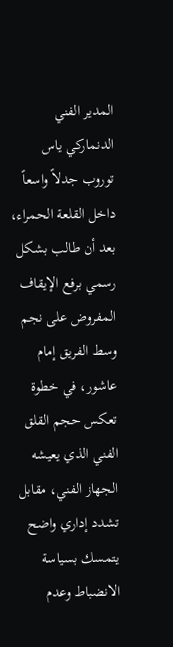المدير الفني الدنماركي ياس توروب جدلاً واسعاً داخل القلعة الحمراء، بعد أن طالب بشكل رسمي برفع الإيقاف المفروض على نجم وسط الفريق إمام عاشور، في خطوة تعكس حجم القلق الفني الذي يعيشه الجهاز الفني، مقابل تشدد إداري واضح يتمسك بسياسة الانضباط وعدم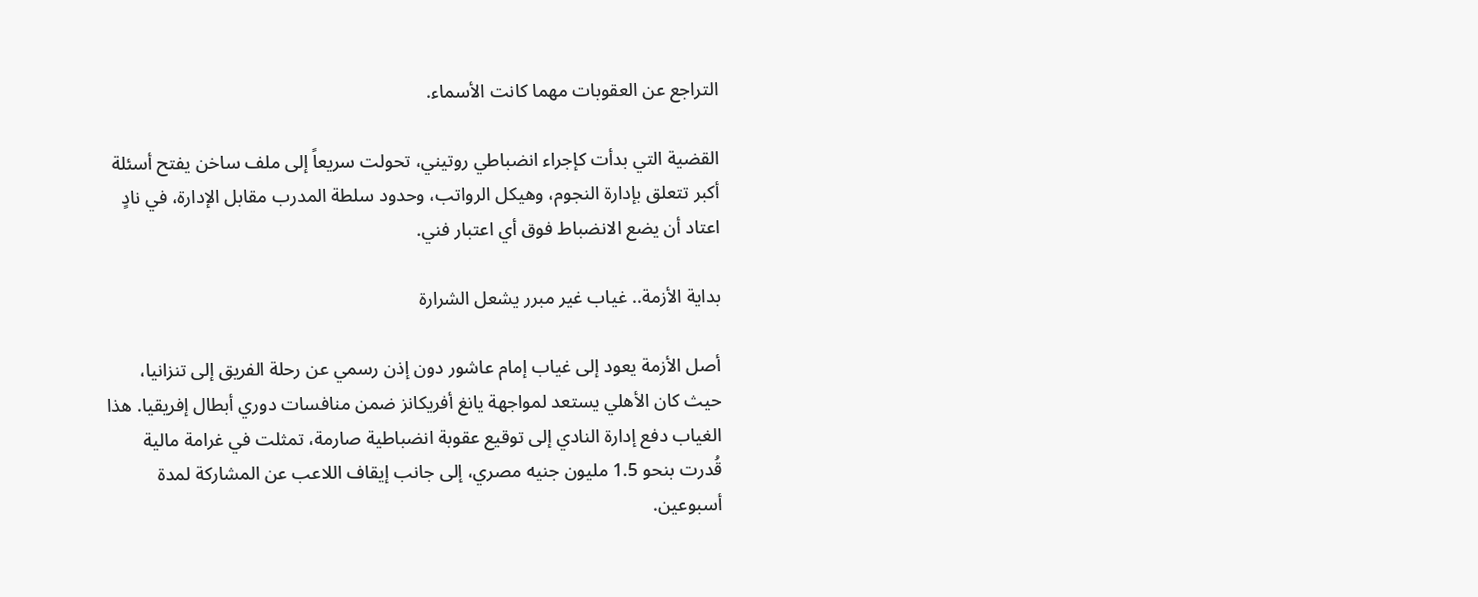التراجع عن العقوبات مهما كانت الأسماء.

القضية التي بدأت كإجراء انضباطي روتيني، تحولت سريعاً إلى ملف ساخن يفتح أسئلة أكبر تتعلق بإدارة النجوم، وهيكل الرواتب، وحدود سلطة المدرب مقابل الإدارة، في نادٍ اعتاد أن يضع الانضباط فوق أي اعتبار فني.

بداية الأزمة.. غياب غير مبرر يشعل الشرارة

أصل الأزمة يعود إلى غياب إمام عاشور دون إذن رسمي عن رحلة الفريق إلى تنزانيا، حيث كان الأهلي يستعد لمواجهة يانغ أفريكانز ضمن منافسات دوري أبطال إفريقيا. هذا الغياب دفع إدارة النادي إلى توقيع عقوبة انضباطية صارمة، تمثلت في غرامة مالية قُدرت بنحو 1.5 مليون جنيه مصري، إلى جانب إيقاف اللاعب عن المشاركة لمدة أسبوعين.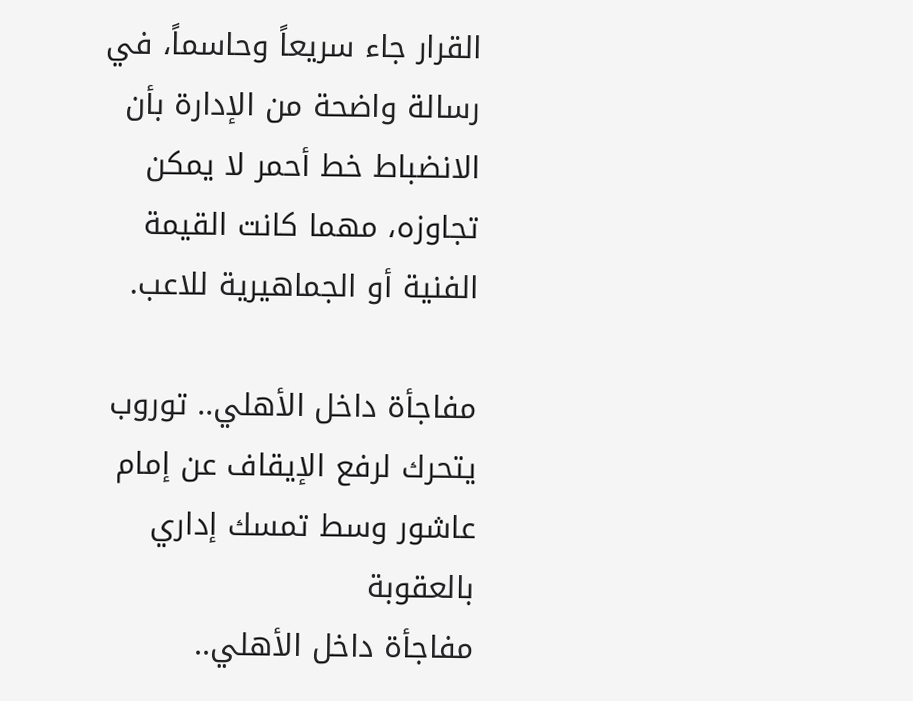القرار جاء سريعاً وحاسماً، في رسالة واضحة من الإدارة بأن الانضباط خط أحمر لا يمكن تجاوزه، مهما كانت القيمة الفنية أو الجماهيرية للاعب.

مفاجأة داخل الأهلي.. توروب يتحرك لرفع الإيقاف عن إمام عاشور وسط تمسك إداري بالعقوبة
مفاجأة داخل الأهلي..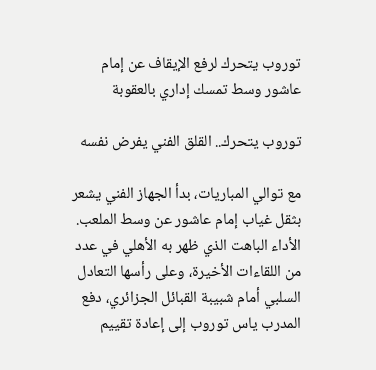توروب يتحرك لرفع الإيقاف عن إمام عاشور وسط تمسك إداري بالعقوبة

توروب يتحرك.. القلق الفني يفرض نفسه

مع توالي المباريات، بدأ الجهاز الفني يشعر بثقل غياب إمام عاشور عن وسط الملعب. الأداء الباهت الذي ظهر به الأهلي في عدد من اللقاءات الأخيرة، وعلى رأسها التعادل السلبي أمام شبيبة القبائل الجزائري، دفع المدرب ياس توروب إلى إعادة تقييم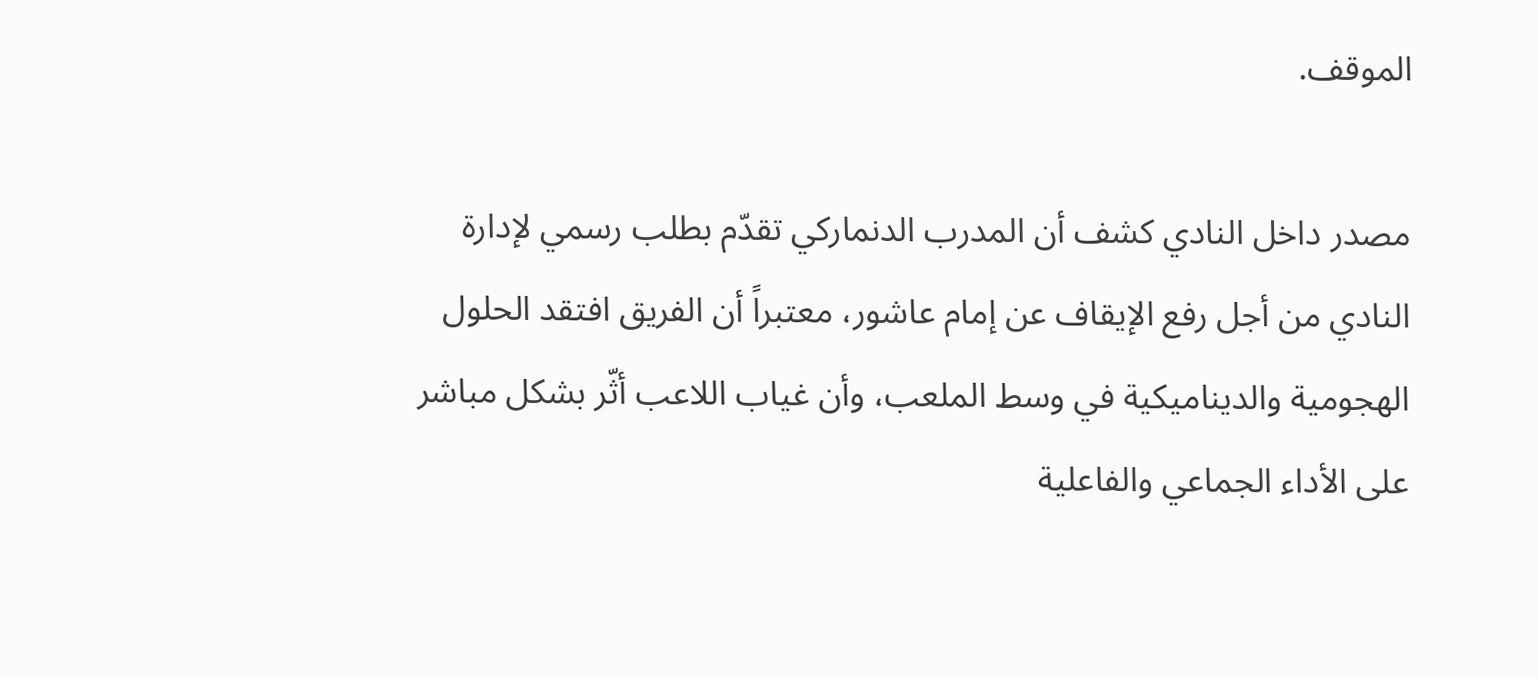الموقف.

مصدر داخل النادي كشف أن المدرب الدنماركي تقدّم بطلب رسمي لإدارة النادي من أجل رفع الإيقاف عن إمام عاشور، معتبراً أن الفريق افتقد الحلول الهجومية والديناميكية في وسط الملعب، وأن غياب اللاعب أثّر بشكل مباشر على الأداء الجماعي والفاعلية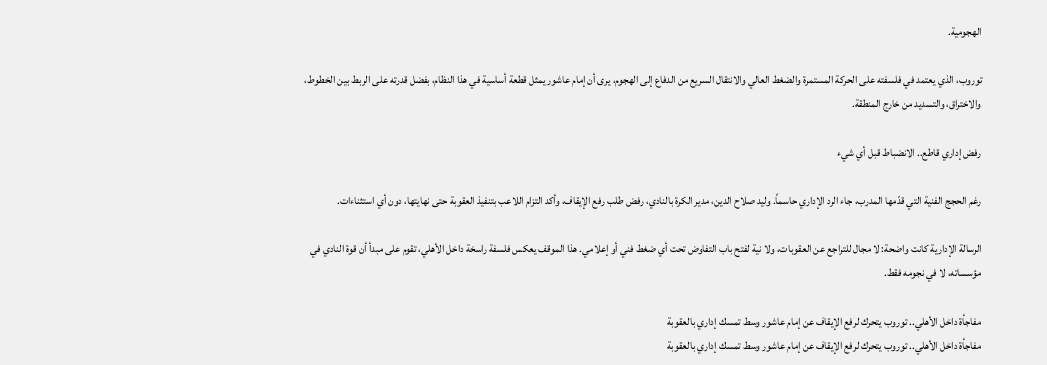الهجومية.

توروب، الذي يعتمد في فلسفته على الحركة المستمرة والضغط العالي والانتقال السريع من الدفاع إلى الهجوم، يرى أن إمام عاشور يمثل قطعة أساسية في هذا النظام، بفضل قدرته على الربط بين الخطوط، والاختراق، والتسديد من خارج المنطقة.

رفض إداري قاطع.. الانضباط قبل أي شيء

رغم الحجج الفنية التي قدّمها المدرب، جاء الرد الإداري حاسماً. وليد صلاح الدين، مدير الكرة بالنادي، رفض طلب رفع الإيقاف، وأكد التزام اللاعب بتنفيذ العقوبة حتى نهايتها، دون أي استثناءات.

الرسالة الإدارية كانت واضحة: لا مجال للتراجع عن العقوبات، ولا نية لفتح باب التفاوض تحت أي ضغط فني أو إعلامي. هذا الموقف يعكس فلسفة راسخة داخل الأهلي، تقوم على مبدأ أن قوة النادي في مؤسساته، لا في نجومه فقط.

مفاجأة داخل الأهلي.. توروب يتحرك لرفع الإيقاف عن إمام عاشور وسط تمسك إداري بالعقوبة
مفاجأة داخل الأهلي.. توروب يتحرك لرفع الإيقاف عن إمام عاشور وسط تمسك إداري بالعقوبة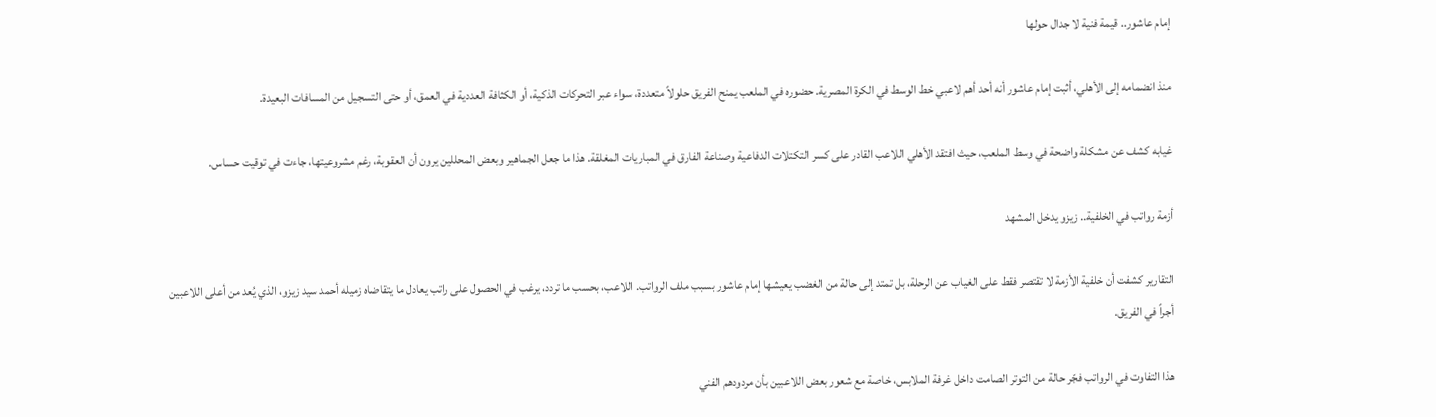إمام عاشور.. قيمة فنية لا جدال حولها

منذ انضمامه إلى الأهلي، أثبت إمام عاشور أنه أحد أهم لاعبي خط الوسط في الكرة المصرية. حضوره في الملعب يمنح الفريق حلولاً متعددة، سواء عبر التحركات الذكية، أو الكثافة العددية في العمق، أو حتى التسجيل من المسافات البعيدة.

غيابه كشف عن مشكلة واضحة في وسط الملعب، حيث افتقد الأهلي اللاعب القادر على كسر التكتلات الدفاعية وصناعة الفارق في المباريات المغلقة. هذا ما جعل الجماهير وبعض المحللين يرون أن العقوبة، رغم مشروعيتها، جاءت في توقيت حساس.

أزمة رواتب في الخلفية.. زيزو يدخل المشهد

التقارير كشفت أن خلفية الأزمة لا تقتصر فقط على الغياب عن الرحلة، بل تمتد إلى حالة من الغضب يعيشها إمام عاشور بسبب ملف الرواتب. اللاعب، بحسب ما تردد، يرغب في الحصول على راتب يعادل ما يتقاضاه زميله أحمد سيد زيزو، الذي يُعد من أعلى اللاعبين أجراً في الفريق.

هذا التفاوت في الرواتب فجّر حالة من التوتر الصامت داخل غرفة الملابس، خاصة مع شعور بعض اللاعبين بأن مردودهم الفني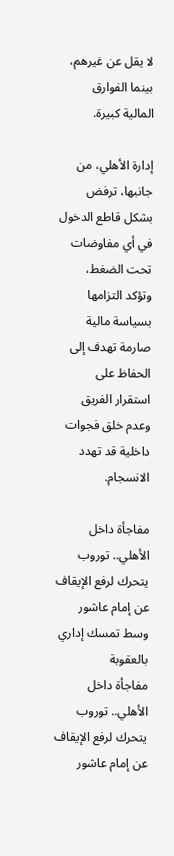لا يقل عن غيرهم، بينما الفوارق المالية كبيرة.

إدارة الأهلي، من جانبها، ترفض بشكل قاطع الدخول في أي مفاوضات تحت الضغط، وتؤكد التزامها بسياسة مالية صارمة تهدف إلى الحفاظ على استقرار الفريق وعدم خلق فجوات داخلية قد تهدد الانسجام.

مفاجأة داخل الأهلي.. توروب يتحرك لرفع الإيقاف عن إمام عاشور وسط تمسك إداري بالعقوبة
مفاجأة داخل الأهلي.. توروب يتحرك لرفع الإيقاف عن إمام عاشور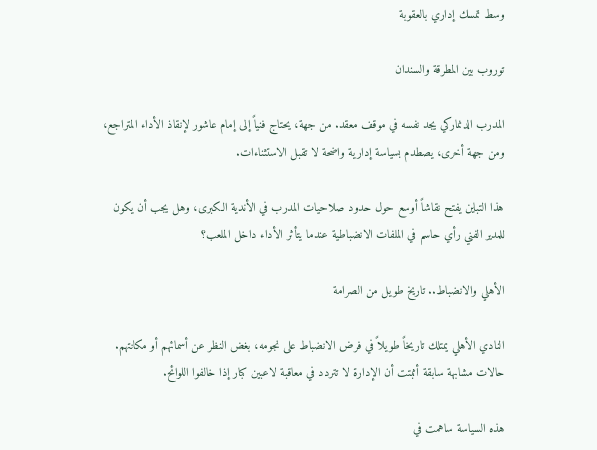وسط تمسك إداري بالعقوبة

توروب بين المطرقة والسندان

المدرب الدنماركي يجد نفسه في موقف معقد. من جهة، يحتاج فنياً إلى إمام عاشور لإنقاذ الأداء المتراجع، ومن جهة أخرى، يصطدم بسياسة إدارية واضحة لا تقبل الاستثناءات.

هذا التباين يفتح نقاشاً أوسع حول حدود صلاحيات المدرب في الأندية الكبرى، وهل يجب أن يكون للمدير الفني رأي حاسم في الملفات الانضباطية عندما يتأثر الأداء داخل الملعب؟

الأهلي والانضباط.. تاريخ طويل من الصرامة

النادي الأهلي يمتلك تاريخاً طويلاً في فرض الانضباط على نجومه، بغض النظر عن أسمائهم أو مكانتهم. حالات مشابهة سابقة أثبتت أن الإدارة لا تتردد في معاقبة لاعبين كبار إذا خالفوا اللوائح.

هذه السياسة ساهمت في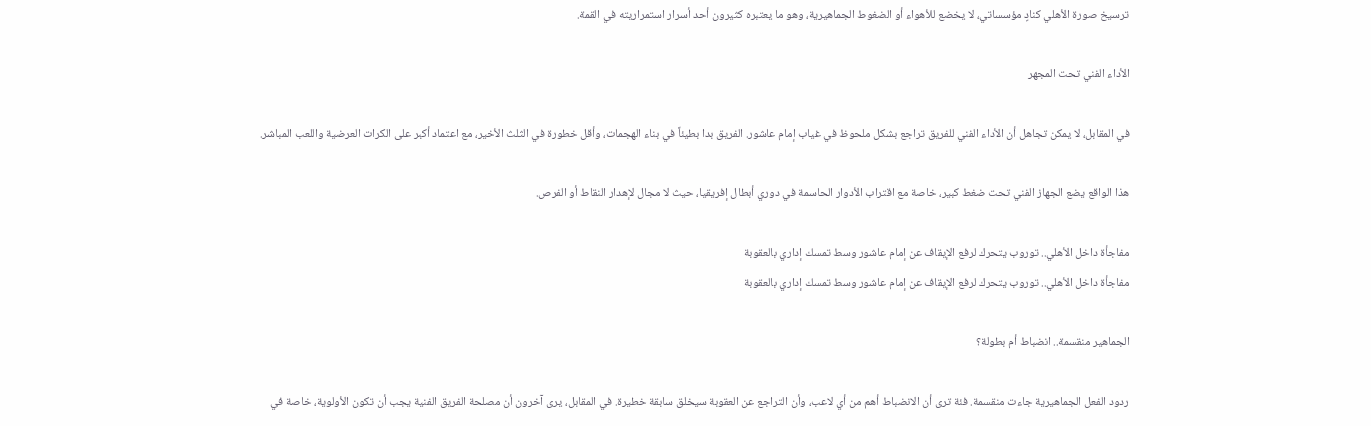ترسيخ صورة الأهلي كنادٍ مؤسساتي، لا يخضع للأهواء أو الضغوط الجماهيرية، وهو ما يعتبره كثيرون أحد أسرار استمراريته في القمة.

الأداء الفني تحت المجهر

في المقابل، لا يمكن تجاهل أن الأداء الفني للفريق تراجع بشكل ملحوظ في غياب إمام عاشور. الفريق بدا بطيئاً في بناء الهجمات، وأقل خطورة في الثلث الأخير، مع اعتماد أكبر على الكرات العرضية واللعب المباشر.

هذا الواقع يضع الجهاز الفني تحت ضغط كبير، خاصة مع اقتراب الأدوار الحاسمة في دوري أبطال إفريقيا، حيث لا مجال لإهدار النقاط أو الفرص.

مفاجأة داخل الأهلي.. توروب يتحرك لرفع الإيقاف عن إمام عاشور وسط تمسك إداري بالعقوبة
مفاجأة داخل الأهلي.. توروب يتحرك لرفع الإيقاف عن إمام عاشور وسط تمسك إداري بالعقوبة

الجماهير منقسمة.. انضباط أم بطولة؟

ردود الفعل الجماهيرية جاءت منقسمة. فئة ترى أن الانضباط أهم من أي لاعب، وأن التراجع عن العقوبة سيخلق سابقة خطيرة. في المقابل، يرى آخرون أن مصلحة الفريق الفنية يجب أن تكون الأولوية، خاصة في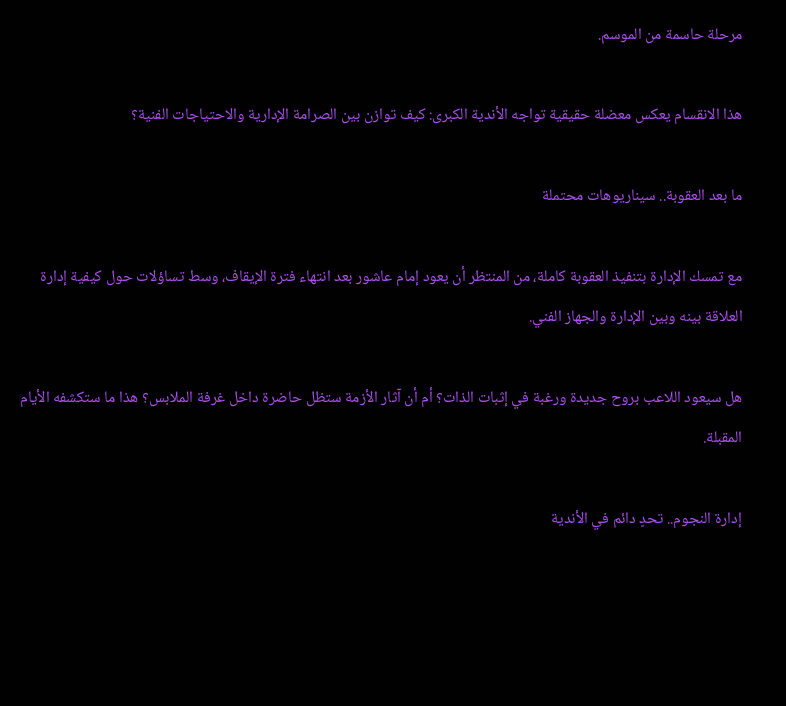مرحلة حاسمة من الموسم.

هذا الانقسام يعكس معضلة حقيقية تواجه الأندية الكبرى: كيف توازن بين الصرامة الإدارية والاحتياجات الفنية؟

ما بعد العقوبة.. سيناريوهات محتملة

مع تمسك الإدارة بتنفيذ العقوبة كاملة، من المنتظر أن يعود إمام عاشور بعد انتهاء فترة الإيقاف، وسط تساؤلات حول كيفية إدارة العلاقة بينه وبين الإدارة والجهاز الفني.

هل سيعود اللاعب بروح جديدة ورغبة في إثبات الذات؟ أم أن آثار الأزمة ستظل حاضرة داخل غرفة الملابس؟ هذا ما ستكشفه الأيام المقبلة.

إدارة النجوم.. تحدٍ دائم في الأندية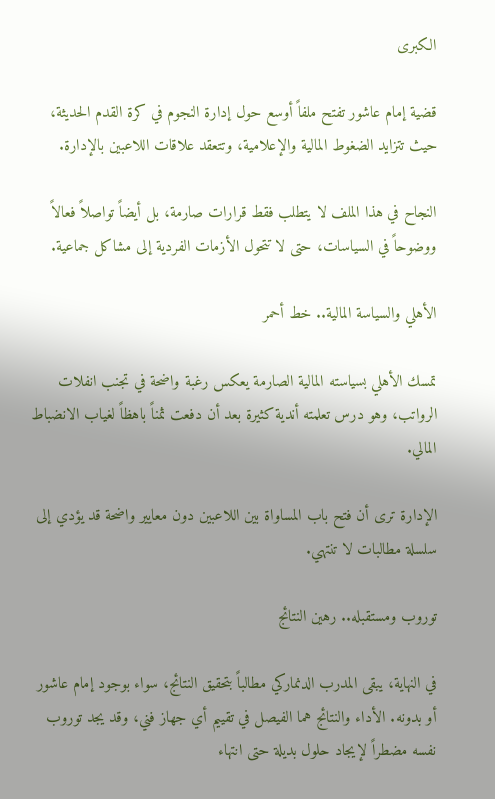الكبرى

قضية إمام عاشور تفتح ملفاً أوسع حول إدارة النجوم في كرة القدم الحديثة، حيث تتزايد الضغوط المالية والإعلامية، وتتعقد علاقات اللاعبين بالإدارة.

النجاح في هذا الملف لا يتطلب فقط قرارات صارمة، بل أيضاً تواصلاً فعالاً ووضوحاً في السياسات، حتى لا تتحول الأزمات الفردية إلى مشاكل جماعية.

الأهلي والسياسة المالية.. خط أحمر

تمسك الأهلي بسياسته المالية الصارمة يعكس رغبة واضحة في تجنب انفلات الرواتب، وهو درس تعلمته أندية كثيرة بعد أن دفعت ثمناً باهظاً لغياب الانضباط المالي.

الإدارة ترى أن فتح باب المساواة بين اللاعبين دون معايير واضحة قد يؤدي إلى سلسلة مطالبات لا تنتهي.

توروب ومستقبله.. رهين النتائج

في النهاية، يبقى المدرب الدنماركي مطالباً بتحقيق النتائج، سواء بوجود إمام عاشور أو بدونه. الأداء والنتائج هما الفيصل في تقييم أي جهاز فني، وقد يجد توروب نفسه مضطراً لإيجاد حلول بديلة حتى انتهاء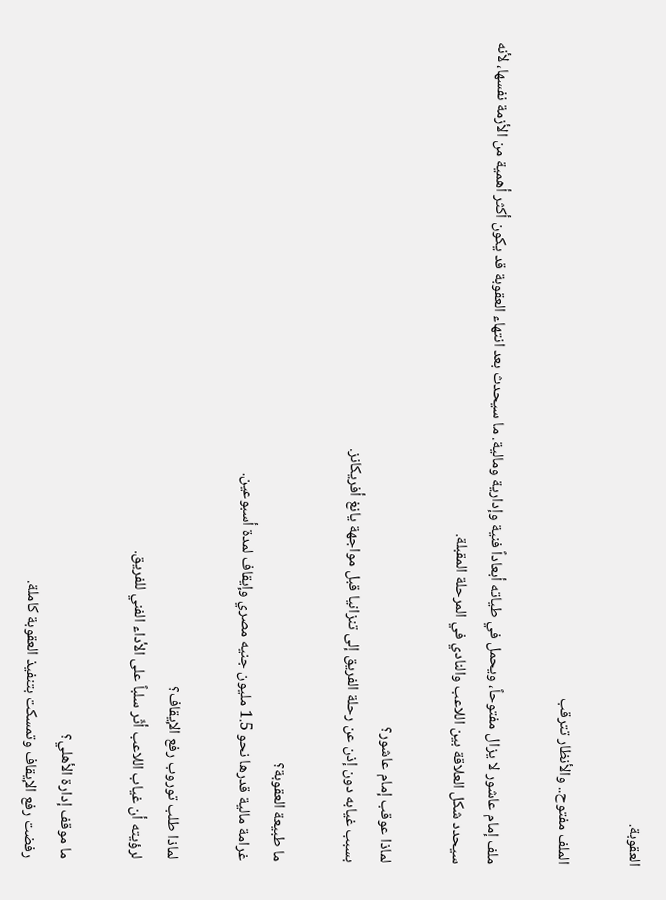العقوبة.

الملف مفتوح.. والأنظار تترقب

ملف إمام عاشور لا يزال مفتوحاً، ويحمل في طياته أبعاداً فنية وإدارية ومالية. ما سيحدث بعد انتهاء العقوبة قد يكون أكثر أهمية من الأزمة نفسها، لأنه سيحدد شكل العلاقة بين اللاعب والنادي في المرحلة المقبلة.

لماذا عوقب إمام عاشور؟
بسبب غيابه دون إذن عن رحلة الفريق إلى تنزانيا قبل مواجهة يانغ أفريكانز.

ما طبيعة العقوبة؟
غرامة مالية قدرها نحو 1.5 مليون جنيه مصري وإيقاف لمدة أسبوعين.

لماذا طلب توروب رفع الإيقاف؟
لرؤيته أن غياب اللاعب أثّر سلباً على الأداء الفني للفريق.

ما موقف إدارة الأهلي؟
رفضت رفع الإيقاف وتمسكت بتنفيذ العقوبة كاملة.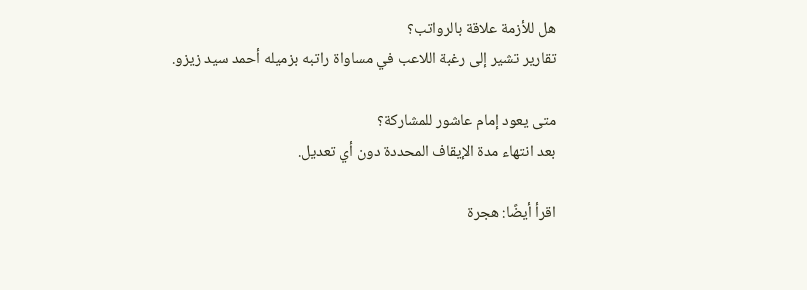هل للأزمة علاقة بالرواتب؟
تقارير تشير إلى رغبة اللاعب في مساواة راتبه بزميله أحمد سيد زيزو.

متى يعود إمام عاشور للمشاركة؟
بعد انتهاء مدة الإيقاف المحددة دون أي تعديل.

اقرأ أيضًا: هجرة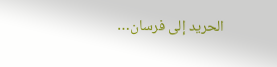الحريد إلى فرسان…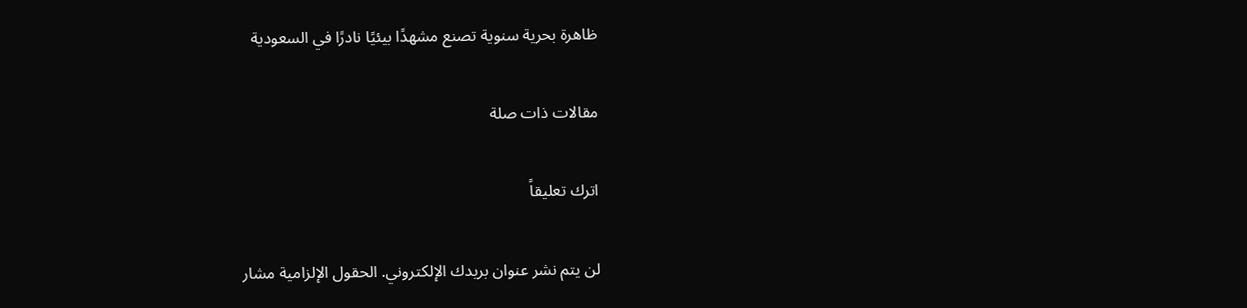ظاهرة بحرية سنوية تصنع مشهدًا بيئيًا نادرًا في السعودية

مقالات ذات صلة

اترك تعليقاً

لن يتم نشر عنوان بريدك الإلكتروني. الحقول الإلزامية مشار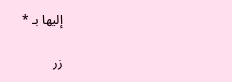إليها بـ *

زر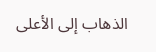الذهاب إلى الأعلى